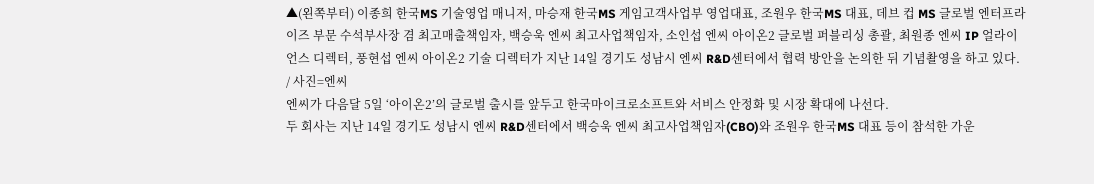▲(왼쪽부터) 이종희 한국MS 기술영업 매니저, 마승재 한국MS 게임고객사업부 영업대표, 조원우 한국MS 대표, 데브 컵 MS 글로벌 엔터프라이즈 부문 수석부사장 겸 최고매출책임자, 백승욱 엔씨 최고사업책임자, 소인섭 엔씨 아이온2 글로벌 퍼블리싱 총괄, 최원종 엔씨 IP 얼라이언스 디렉터, 풍현섭 엔씨 아이온2 기술 디렉터가 지난 14일 경기도 성남시 엔씨 R&D센터에서 협력 방안을 논의한 뒤 기념촬영을 하고 있다. / 사진=엔씨
엔씨가 다음달 5일 ‘아이온2’의 글로벌 출시를 앞두고 한국마이크로소프트와 서비스 안정화 및 시장 확대에 나선다.
두 회사는 지난 14일 경기도 성남시 엔씨 R&D센터에서 백승욱 엔씨 최고사업책임자(CBO)와 조원우 한국MS 대표 등이 참석한 가운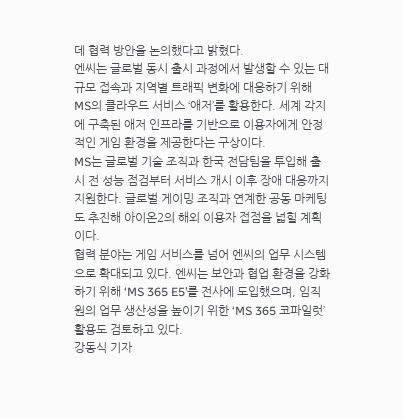데 협력 방안을 논의했다고 밝혔다.
엔씨는 글로벌 동시 출시 과정에서 발생할 수 있는 대규모 접속과 지역별 트래픽 변화에 대응하기 위해 MS의 클라우드 서비스 ‘애저’를 활용한다. 세계 각지에 구축된 애저 인프라를 기반으로 이용자에게 안정적인 게임 환경을 제공한다는 구상이다.
MS는 글로벌 기술 조직과 한국 전담팀을 투입해 출시 전 성능 점검부터 서비스 개시 이후 장애 대응까지 지원한다. 글로벌 게이밍 조직과 연계한 공동 마케팅도 추진해 아이온2의 해외 이용자 접점을 넓힐 계획이다.
협력 분야는 게임 서비스를 넘어 엔씨의 업무 시스템으로 확대되고 있다. 엔씨는 보안과 협업 환경을 강화하기 위해 ‘MS 365 E5’를 전사에 도입했으며, 임직원의 업무 생산성을 높이기 위한 ‘MS 365 코파일럿’ 활용도 검토하고 있다.
강동식 기자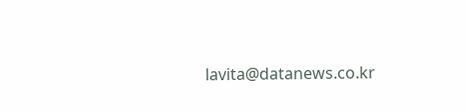lavita@datanews.co.kr